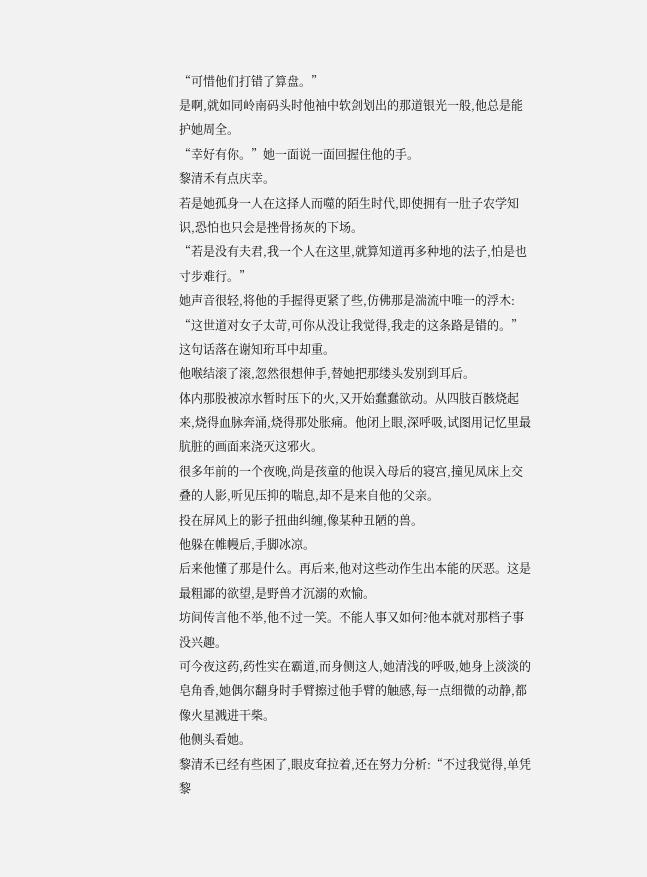“可惜他们打错了算盘。”
是啊,就如同岭南码头时他袖中软剑划出的那道银光一般,他总是能护她周全。
“幸好有你。”她一面说一面回握住他的手。
黎清禾有点庆幸。
若是她孤身一人在这择人而噬的陌生时代,即使拥有一肚子农学知识,恐怕也只会是挫骨扬灰的下场。
“若是没有夫君,我一个人在这里,就算知道再多种地的法子,怕是也寸步难行。”
她声音很轻,将他的手握得更紧了些,仿佛那是湍流中唯一的浮木:
“这世道对女子太苛,可你从没让我觉得,我走的这条路是错的。”
这句话落在谢知珩耳中却重。
他喉结滚了滚,忽然很想伸手,替她把那缕头发别到耳后。
体内那股被凉水暂时压下的火,又开始蠢蠢欲动。从四肢百骸烧起来,烧得血脉奔涌,烧得那处胀痛。他闭上眼,深呼吸,试图用记忆里最肮脏的画面来浇灭这邪火。
很多年前的一个夜晚,尚是孩童的他误入母后的寝宫,撞见凤床上交叠的人影,听见压抑的喘息,却不是来自他的父亲。
投在屏风上的影子扭曲纠缠,像某种丑陋的兽。
他躲在帷幔后,手脚冰凉。
后来他懂了那是什么。再后来,他对这些动作生出本能的厌恶。这是最粗鄙的欲望,是野兽才沉溺的欢愉。
坊间传言他不举,他不过一笑。不能人事又如何?他本就对那档子事没兴趣。
可今夜这药,药性实在霸道,而身侧这人,她清浅的呼吸,她身上淡淡的皂角香,她偶尔翻身时手臂擦过他手臂的触感,每一点细微的动静,都像火星溅进干柴。
他侧头看她。
黎清禾已经有些困了,眼皮耷拉着,还在努力分析:“不过我觉得,单凭黎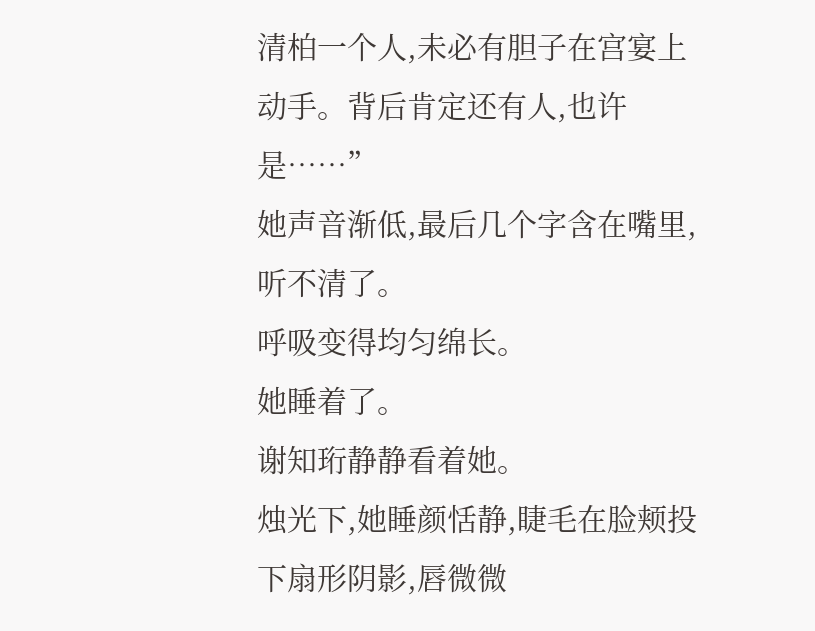清柏一个人,未必有胆子在宫宴上动手。背后肯定还有人,也许是……”
她声音渐低,最后几个字含在嘴里,听不清了。
呼吸变得均匀绵长。
她睡着了。
谢知珩静静看着她。
烛光下,她睡颜恬静,睫毛在脸颊投下扇形阴影,唇微微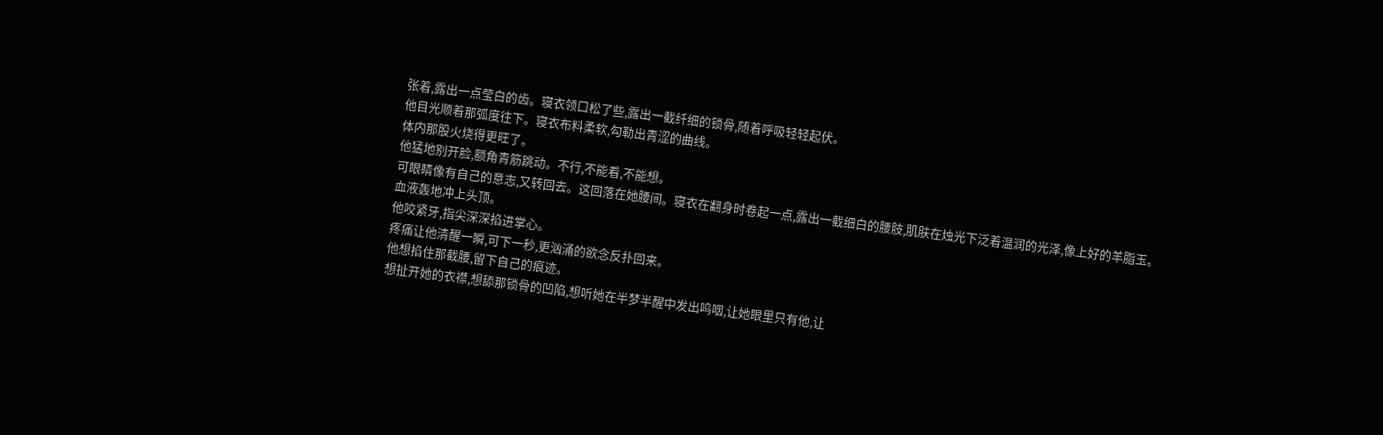张着,露出一点莹白的齿。寝衣领口松了些,露出一截纤细的锁骨,随着呼吸轻轻起伏。
他目光顺着那弧度往下。寝衣布料柔软,勾勒出青涩的曲线。
体内那股火烧得更旺了。
他猛地别开脸,额角青筋跳动。不行,不能看,不能想。
可眼睛像有自己的意志,又转回去。这回落在她腰间。寝衣在翻身时卷起一点,露出一截细白的腰肢,肌肤在烛光下泛着温润的光泽,像上好的羊脂玉。
血液轰地冲上头顶。
他咬紧牙,指尖深深掐进掌心。
疼痛让他清醒一瞬,可下一秒,更汹涌的欲念反扑回来。
他想掐住那截腰,留下自己的痕迹。
想扯开她的衣襟,想舔那锁骨的凹陷,想听她在半梦半醒中发出呜咽,让她眼里只有他,让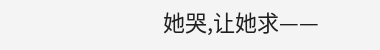她哭,让她求——